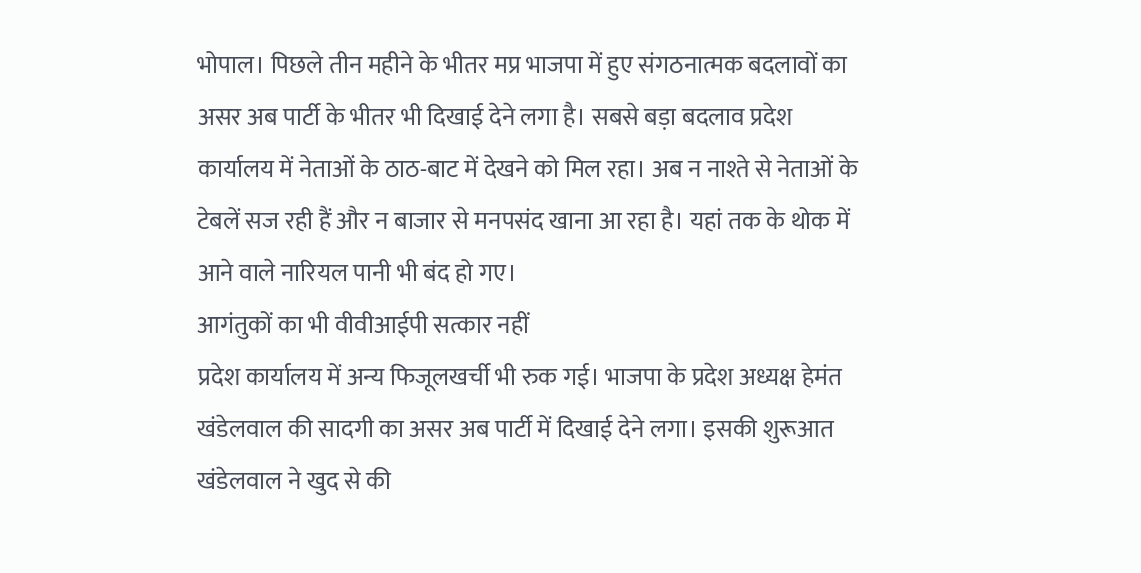भोपाल। पिछले तीन महीने के भीतर मप्र भाजपा में हुए संगठनात्मक बदलावों का असर अब पार्टी के भीतर भी दिखाई देने लगा है। सबसे बड़ा बदलाव प्रदेश कार्यालय में नेताओं के ठाठ-बाट में देखने को मिल रहा। अब न नाश्ते से नेताओं के टेबलें सज रही हैं और न बाजार से मनपसंद खाना आ रहा है। यहां तक के थोक में आने वाले नारियल पानी भी बंद हो गए।
आगंतुकों का भी वीवीआईपी सत्कार नहीं
प्रदेश कार्यालय में अन्य फिजूलखर्ची भी रुक गई। भाजपा के प्रदेश अध्यक्ष हेमंत खंडेलवाल की सादगी का असर अब पार्टी में दिखाई देने लगा। इसकी शुरूआत खंडेलवाल ने खुद से की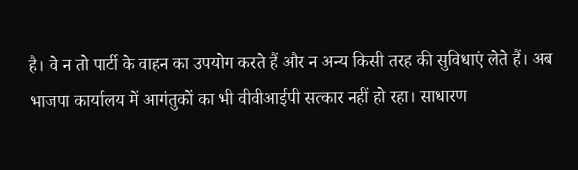है। वे न तो पार्टी के वाहन का उपयोग करते हैं और न अन्य किसी तरह की सुविधाएं लेते हैं। अब भाजपा कार्यालय में आगंतुकों का भी वीवीआईपी सत्कार नहीं हो रहा। साधारण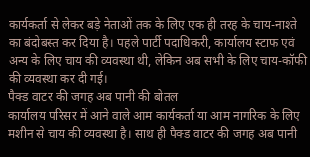कार्यकर्ता से लेकर बड़े नेताओं तक के लिए एक ही तरह के चाय-नाश्ते का बंदोबस्त कर दिया है। पहले पार्टी पदाधिकरी, कार्यालय स्टाफ एवं अन्य के लिए चाय की व्यवस्था थी, लेकिन अब सभी के लिए चाय-कॉफी की व्यवस्था कर दी गई।
पैक्ड वाटर की जगह अब पानी की बोतल
कार्यालय परिसर में आने वाले आम कार्यकर्ता या आम नागरिक के लिए मशीन से चाय की व्यवस्था है। साथ ही पैक्ड वाटर की जगह अब पानी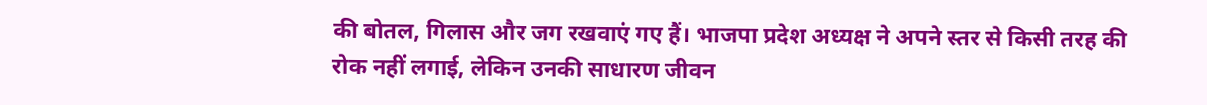की बोतल, गिलास और जग रखवाएं गए हैं। भाजपा प्रदेश अध्यक्ष ने अपने स्तर से किसी तरह की रोक नहीं लगाई, लेकिन उनकी साधारण जीवन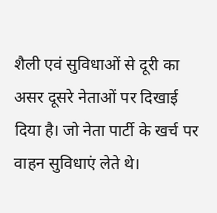शैली एवं सुविधाओं से दूरी का असर दूसरे नेताओं पर दिखाई दिया है। जो नेता पार्टी के खर्च पर वाहन सुविधाएं लेते थे।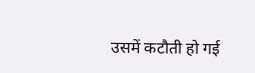उसमें कटौती हो गई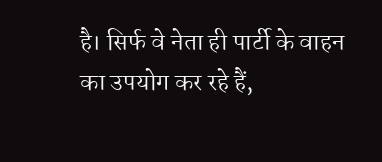है। सिर्फ वे नेता ही पार्टी के वाहन का उपयोग कर रहे हैं,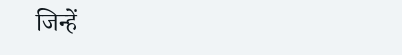जिन्हें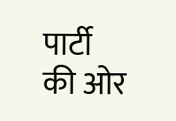पार्टी की ओर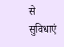से सुविधाएं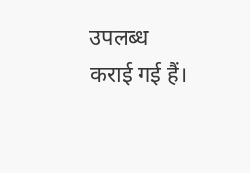उपलब्ध कराई गई हैं।